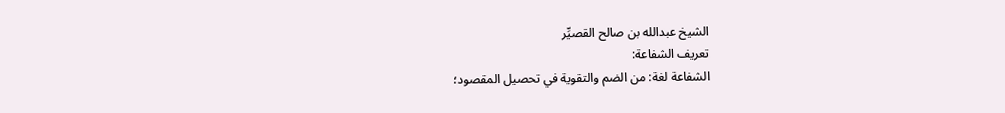الشيخ عبدالله بن صالح القصيِّر
تعريف الشفاعة:
الشفاعة لغة: من الضم والتقوية في تحصيل المقصود؛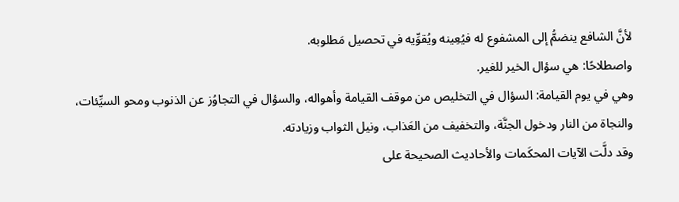لأنَّ الشافع ينضمُّ إلى المشفوع له فيُعِينه ويُقوِّيه في تحصيل مَطلوبه.
واصطلاحًا: هي سؤال الخير للغير.
وهي في يوم القيامة: السؤال في التخليص من موقف القيامة وأهواله، والسؤال في التجاوُز عن الذنوب ومحو السيِّئات، والنجاة من النار ودخول الجنَّة، والتخفيف من العَذاب، ونيل الثواب وزيادته.
وقد دلَّت الآيات المحكَمات والأحاديث الصحيحة على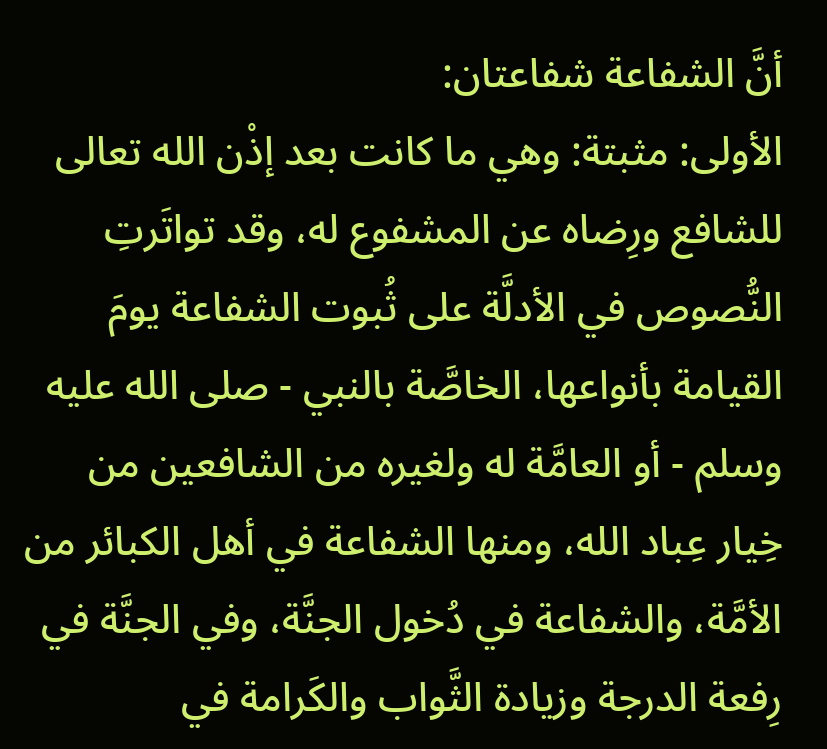أنَّ الشفاعة شفاعتان:
الأولى: مثبتة: وهي ما كانت بعد إذْن الله تعالى للشافع ورِضاه عن المشفوع له، وقد تواتَرتِ النُّصوص في الأدلَّة على ثُبوت الشفاعة يومَ القيامة بأنواعها، الخاصَّة بالنبي - صلى الله عليه وسلم - أو العامَّة له ولغيره من الشافعين من خِيار عِباد الله، ومنها الشفاعة في أهل الكبائر من الأمَّة، والشفاعة في دُخول الجنَّة، وفي الجنَّة في رِفعة الدرجة وزيادة الثَّواب والكَرامة في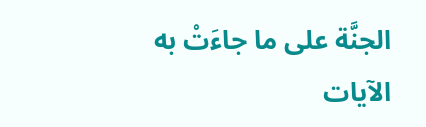الجنَّة على ما جاءَتْ به الآيات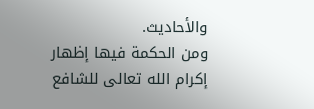والأحاديث.
ومن الحكمة فيها إظهار إكرام الله تعالى للشافع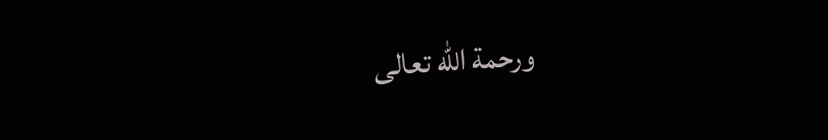ورحمة الله تعالى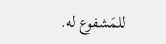للمَشفوع له.